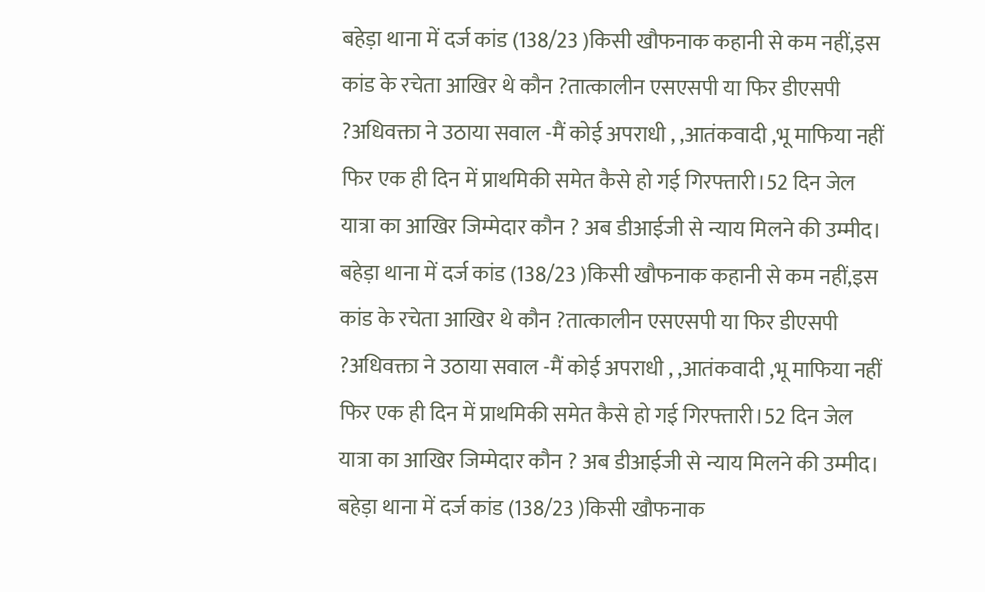बहेड़ा थाना में दर्ज कांड (138/23 )किसी खौफनाक कहानी से कम नहीं,इस कांड के रचेता आखिर थे कौन ?तात्कालीन एसएसपी या फिर डीएसपी ?अधिवक्ता ने उठाया सवाल -मैं कोई अपराधी , ,आतंकवादी ,भू माफिया नहीं फिर एक ही दिन में प्राथमिकी समेत कैसे हो गई गिरफ्तारी।52 दिन जेल यात्रा का आखिर जिम्मेदार कौन ? अब डीआईजी से न्याय मिलने की उम्मीद।
बहेड़ा थाना में दर्ज कांड (138/23 )किसी खौफनाक कहानी से कम नहीं,इस कांड के रचेता आखिर थे कौन ?तात्कालीन एसएसपी या फिर डीएसपी ?अधिवक्ता ने उठाया सवाल -मैं कोई अपराधी , ,आतंकवादी ,भू माफिया नहीं फिर एक ही दिन में प्राथमिकी समेत कैसे हो गई गिरफ्तारी।52 दिन जेल यात्रा का आखिर जिम्मेदार कौन ? अब डीआईजी से न्याय मिलने की उम्मीद।
बहेड़ा थाना में दर्ज कांड (138/23 )किसी खौफनाक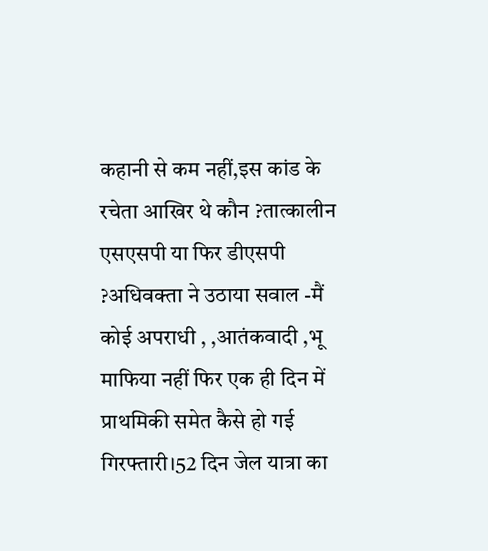कहानी से कम नहीं,इस कांड के रचेता आखिर थे कौन ?तात्कालीन एसएसपी या फिर डीएसपी ?अधिवक्ता ने उठाया सवाल -मैं कोई अपराधी , ,आतंकवादी ,भू माफिया नहीं फिर एक ही दिन में प्राथमिकी समेत कैसे हो गई गिरफ्तारी।52 दिन जेल यात्रा का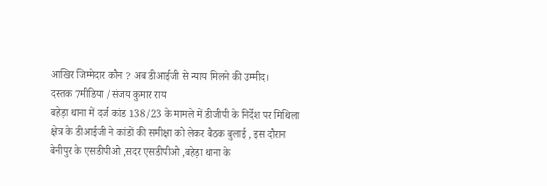आखिर जिम्मेदार कौन ? अब डीआईजी से न्याय मिलने की उम्मीद।
दस्तक 7मीडिया /संजय कुमार राय
बहेड़ा थाना में दर्ज कांड 138/23 के मामले में डीजीपी के निर्देश पर मिथिला क्षेत्र के डीआईजी ने कांडों की समीक्षा को लेकर बैठक बुलाई , इस दौरान बेनीपुर के एसडीपीओ ,सदर एसडीपीओ ,बहेड़ा थाना के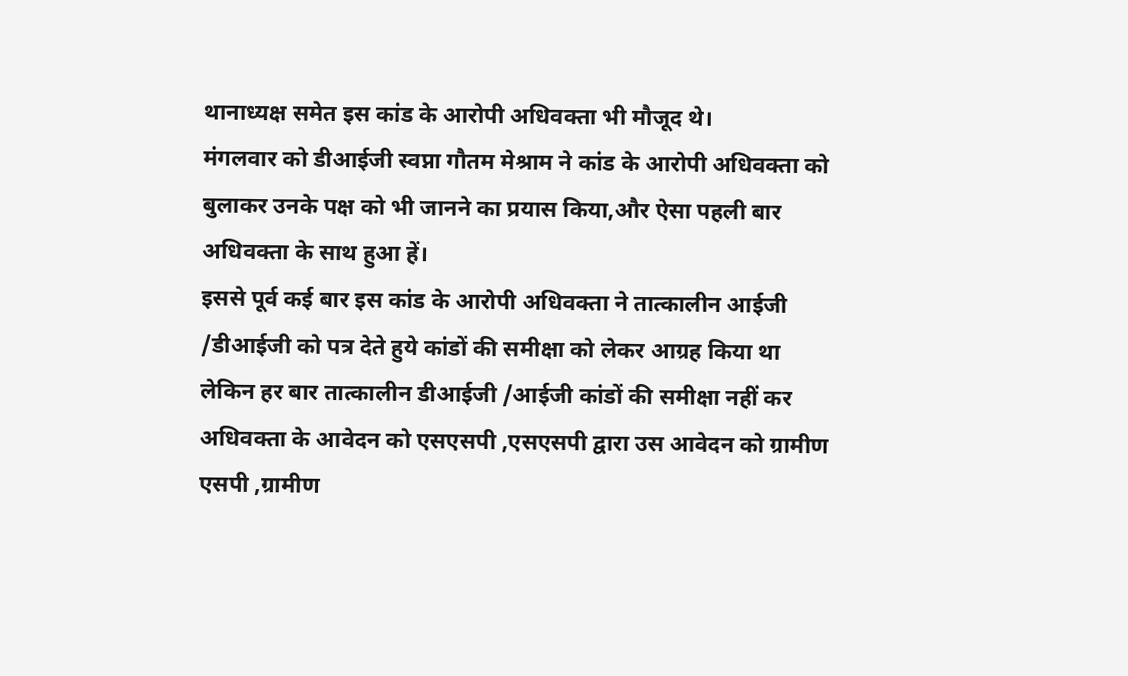थानाध्यक्ष समेत इस कांड के आरोपी अधिवक्ता भी मौजूद थे।
मंगलवार को डीआईजी स्वप्ना गौतम मेश्राम ने कांड के आरोपी अधिवक्ता को बुलाकर उनके पक्ष को भी जानने का प्रयास किया,और ऐसा पहली बार अधिवक्ता के साथ हुआ हें।
इससे पूर्व कई बार इस कांड के आरोपी अधिवक्ता ने तात्कालीन आईजी /डीआईजी को पत्र देते हुये कांडों की समीक्षा को लेकर आग्रह किया था लेकिन हर बार तात्कालीन डीआईजी /आईजी कांडों की समीक्षा नहीं कर अधिवक्ता के आवेदन को एसएसपी ,एसएसपी द्वारा उस आवेदन को ग्रामीण एसपी ,ग्रामीण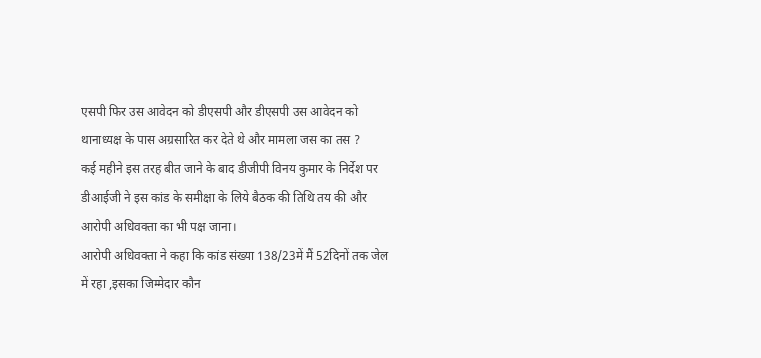एसपी फिर उस आवेदन को डीएसपी और डीएसपी उस आवेदन को थानाध्यक्ष के पास अग्रसारित कर देते थे और मामला जस का तस ?
कई महीने इस तरह बीत जाने के बाद डीजीपी विनय कुमार के निर्देश पर डीआईजी ने इस कांड के समीक्षा के लिये बैठक की तिथि तय की और आरोपी अधिवक्ता का भी पक्ष जाना।
आरोपी अधिवक्ता ने कहा कि कांड संख्या 138/23में मैं 52दिनों तक जेल में रहा ,इसका जिम्मेदार कौन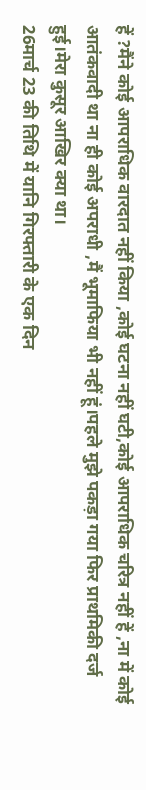हें ?मैंने कोई आपराधिक वारदात नहीं किया ,कोई घटना नहीं घटी,कोई आपराधिक चरित्र नहीं हें ,ना में कोई आतंकवादी था ना ही कोई अपराधी ,मैं भूमाफिया भी नहीं हूं।पहले मुझे पकड़ा गया फिर प्राथमिकी दर्ज हुई।मेरा कुसूर आखिर क्या था।
26मार्च 23 की तिथि में यानि गिरफ्तारी के एक दिन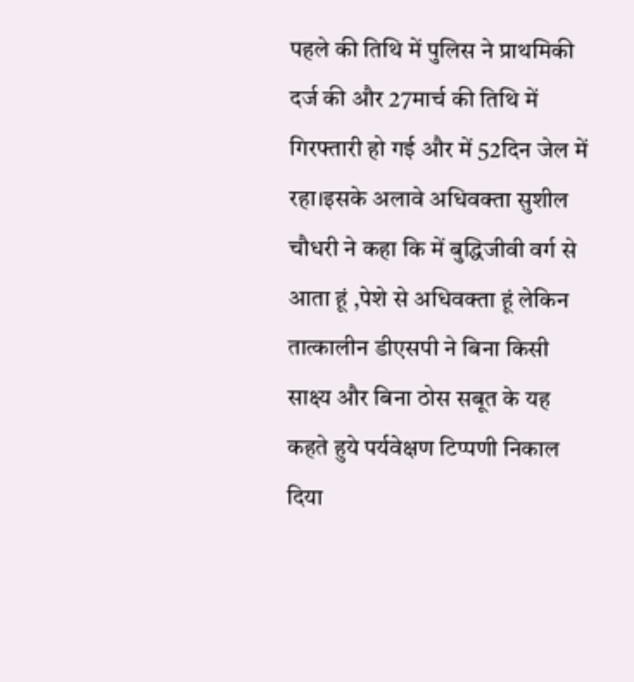पहले की तिथि में पुलिस ने प्राथमिकी दर्ज की और 27मार्च की तिथि में गिरफ्तारी हो गई और में 52दिन जेल में रहा।इसके अलावे अधिवक्ता सुशील चौधरी ने कहा कि में बुद्धिजीवी वर्ग से आता हूं ,पेशे से अधिवक्ता हूं लेकिन तात्कालीन डीएसपी ने बिना किसी साक्ष्य और बिना ठोस सबूत के यह कहते हुये पर्यवेक्षण टिप्पणी निकाल दिया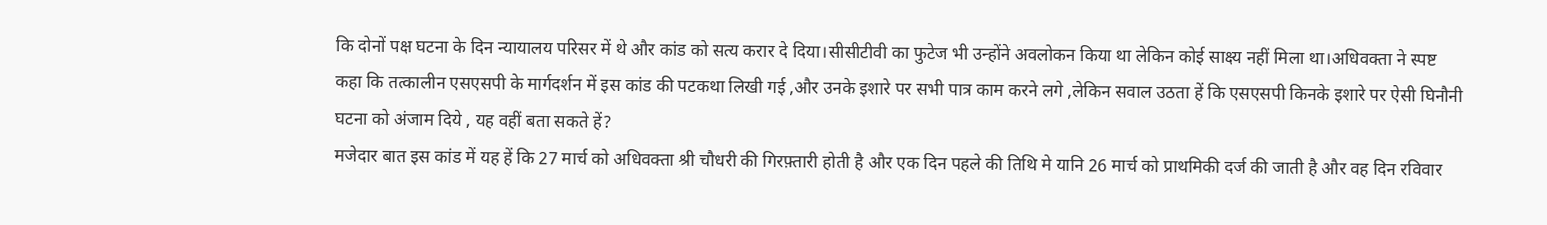कि दोनों पक्ष घटना के दिन न्यायालय परिसर में थे और कांड को सत्य करार दे दिया।सीसीटीवी का फुटेज भी उन्होंने अवलोकन किया था लेकिन कोई साक्ष्य नहीं मिला था।अधिवक्ता ने स्पष्ट कहा कि तत्कालीन एसएसपी के मार्गदर्शन में इस कांड की पटकथा लिखी गई ,और उनके इशारे पर सभी पात्र काम करने लगे ,लेकिन सवाल उठता हें कि एसएसपी किनके इशारे पर ऐसी घिनौनी घटना को अंजाम दिये , यह वहीं बता सकते हें?
मजेदार बात इस कांड में यह हें कि 27 मार्च को अधिवक्ता श्री चौधरी की गिरफ़्तारी होती है और एक दिन पहले की तिथि मे यानि 26 मार्च को प्राथमिकी दर्ज की जाती है और वह दिन रविवार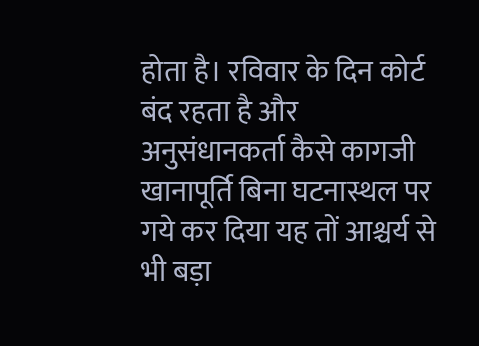होता है। रविवार के दिन कोर्ट बंद रहता है और अनुसंधानकर्ता कैसे कागजी खानापूर्ति बिना घटनास्थल पर गये कर दिया यह तों आश्चर्य से भी बड़ा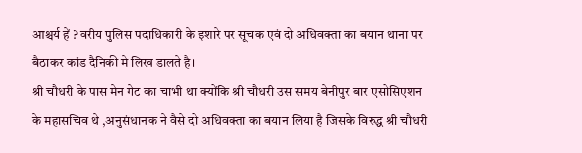आश्चर्य हें ? वरीय पुलिस पदाधिकारी के इशारे पर सूचक एवं दो अधिवक्ता का बयान थाना पर बैठाकर कांड दैनिकी मे लिख डालते है।
श्री चौधरी के पास मेन गेट का चाभी था क्योंकि श्री चौधरी उस समय बेनीपुर बार एसोसिएशन के महासचिव थे ,अनुसंधानक ने वैसे दो अधिवक्ता का बयान लिया है जिसके विरुद्ध श्री चौधरी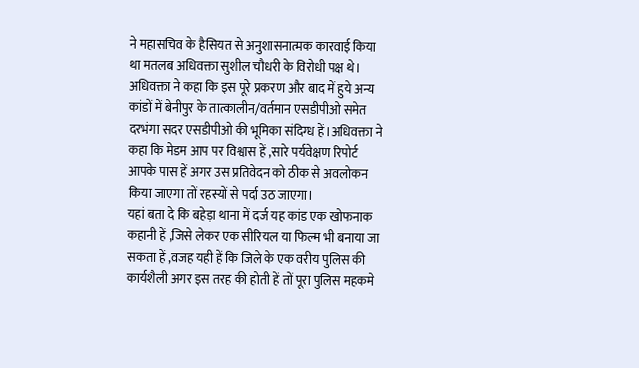ने महासचिव के हैसियत से अनुशासनात्मक कारवाई किया था मतलब अधिवक्ता सुशील चौधरी के विरोधी पक्ष थे।
अधिवक्ता ने कहा कि इस पूरे प्रकरण और बाद में हुये अन्य कांडों में बेनीपुर के तात्कालीन/वर्तमान एसडीपीओ समेत दरभंगा सदर एसडीपीओ की भूमिका संदिग्ध हें।अधिवक्ता ने कहा कि मेडम आप पर विश्वास हें ,सारे पर्यवेक्षण रिपोर्ट आपके पास हें अगर उस प्रतिवेदन को ठीक से अवलोकन किया जाएगा तों रहस्यों से पर्दा उठ जाएगा।
यहां बता दे कि बहेड़ा थाना में दर्ज यह कांड एक खोफनाक कहानी हें ,जिसे लेकर एक सीरियल या फिल्म भी बनाया जा सकता हें ,वजह यही हें कि जिले के एक वरीय पुलिस की कार्यशैली अगर इस तरह की होती हें तों पूरा पुलिस महकमे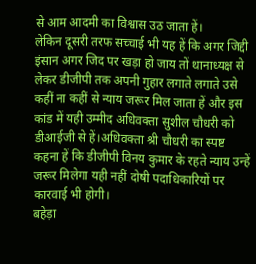से आम आदमी का विश्वास उठ जाता हें।
लेकिन दूसरी तरफ सच्चाई भी यह हें कि अगर जिद्दी इंसान अगर जिद पर खड़ा हो जाय तों थानाध्यक्ष से लेकर डीजीपी तक अपनी गुहार लगाते लगाते उसे कहीं ना कहीं से न्याय जरूर मिल जाता हें और इस कांड में यही उम्मीद अधिवक्ता सुशील चौधरी को डीआईजी से हें।अधिवक्ता श्री चौधरी का स्पष्ट कहना हें कि डीजीपी विनय कुमार के रहते न्याय उन्हें जरूर मिलेगा यही नहीं दोषी पदाधिकारियों पर कारवाई भी होगी।
बहेड़ा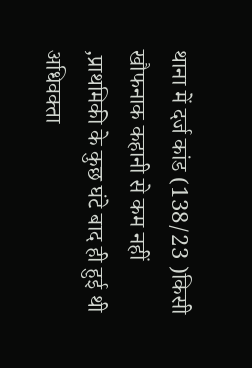थाना में दर्ज कांड (138/23 )किसी खौफनाक कहानी से कम नहीं ,प्राथमिकी के कुछ घंटे बाद ही हुई थी अधिवक्ता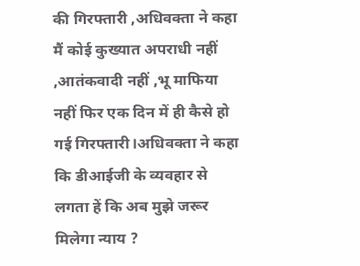की गिरफ्तारी ,अधिवक्ता ने कहा मैं कोई कुख्यात अपराधी नहीं ,आतंकवादी नहीं ,भू माफिया नहीं फिर एक दिन में ही कैसे हो गई गिरफ्तारी।अधिवक्ता ने कहा कि डीआईजी के व्यवहार से लगता हें कि अब मुझे जरूर मिलेगा न्याय ?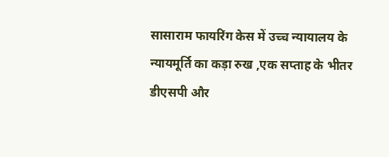सासाराम फायरिंग केस में उच्च न्यायालय के न्यायमूर्ति का कड़ा रुख ,एक सप्ताह के भीतर डीएसपी और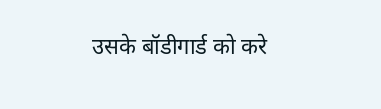उसके बॉडीगार्ड को करे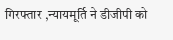गिरफ्तार ,न्यायमूर्ति ने डीजीपी को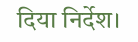दिया निर्देश।